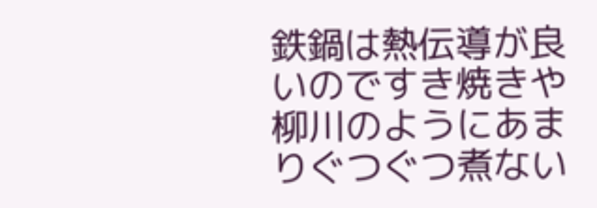鉄鍋は熱伝導が良いのですき焼きや柳川のようにあまりぐつぐつ煮ない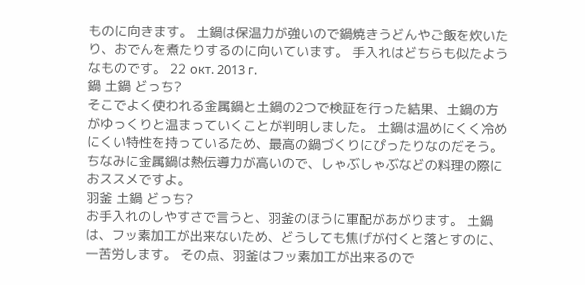ものに向きます。 土鍋は保温力が強いので鍋焼きうどんやご飯を炊いたり、おでんを煮たりするのに向いています。 手入れはどちらも似たようなものです。 22 окт. 2013 г.
鍋 土鍋 どっち?
そこでよく使われる金属鍋と土鍋の2つで検証を行った結果、土鍋の方がゆっくりと温まっていくことが判明しました。 土鍋は温めにくく冷めにくい特性を持っているため、最高の鍋づくりにぴったりなのだそう。 ちなみに金属鍋は熱伝導力が高いので、しゃぶしゃぶなどの料理の際におススメですよ。
羽釜 土鍋 どっち?
お手入れのしやすさで言うと、羽釜のほうに軍配があがります。 土鍋は、フッ素加工が出来ないため、どうしても焦げが付くと落とすのに、一苦労します。 その点、羽釜はフッ素加工が出来るので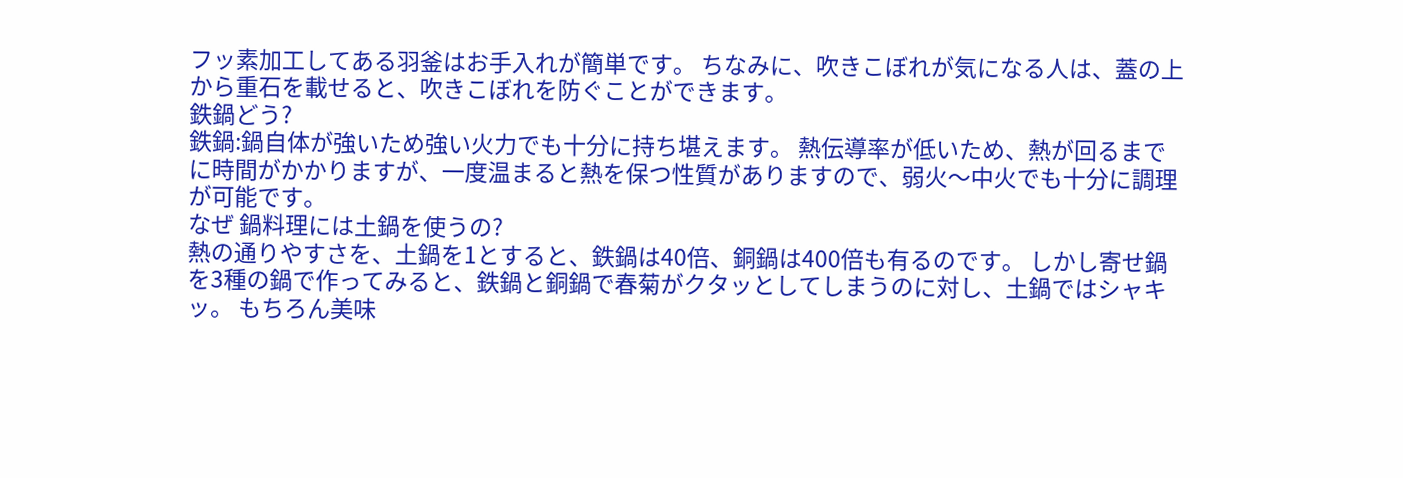フッ素加工してある羽釜はお手入れが簡単です。 ちなみに、吹きこぼれが気になる人は、蓋の上から重石を載せると、吹きこぼれを防ぐことができます。
鉄鍋どう?
鉄鍋:鍋自体が強いため強い火力でも十分に持ち堪えます。 熱伝導率が低いため、熱が回るまでに時間がかかりますが、一度温まると熱を保つ性質がありますので、弱火〜中火でも十分に調理が可能です。
なぜ 鍋料理には土鍋を使うの?
熱の通りやすさを、土鍋を1とすると、鉄鍋は40倍、銅鍋は400倍も有るのです。 しかし寄せ鍋を3種の鍋で作ってみると、鉄鍋と銅鍋で春菊がクタッとしてしまうのに対し、土鍋ではシャキッ。 もちろん美味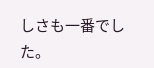しさも一番でした。